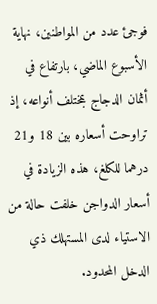فوجئ عدد من المواطنين، نهاية الأسبوع الماضي، بارتفاع في أثمان الدجاج بمختلف أنواعه، إذ تراوحت أسعاره بين 18 و21 درهما للكلغ، هذه الزيادة في أسعار الدواجن خلفت حالة من الاستياء لدى المستهلك ذي الدخل المحدود.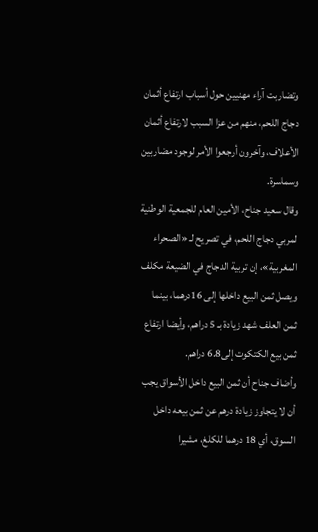وتضاربت آراء مهنيين حول أسباب ارتفاع أثمان دجاج اللحم، منهم من عزا السبب لارتفاع أثمان الأعلاف، وآخرون أرجعوا الأمر لوجود مضاربين وسماسرة.
وقال سعيد جناح، الأمين العام للجمعية الوطنية لمربي دجاج اللحم، في تصريح لـ «الصحراء المغربية»، إن تربية الدجاج في الضيعة مكلف ويصل ثمن البيع داخلها إلى 16درهما، بينما ثمن العلف شهد زيادة بـ 5 دراهم، وأيضا ارتفاع ثمن بيع الكتكوت إلى6.8 دراهم.
وأضاف جناح أن ثمن البيع داخل الأسواق يجب أن لا يتجاوز زيادة درهم عن ثمن بيعه داخل السوق، أي 18 درهما للكلغ، مشيرا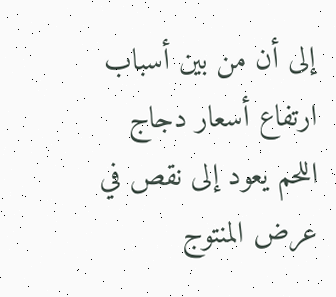إلى أن من بين أسباب ارتفاع أسعار دجاج اللحم يعود إلى نقص في عرض المنتوج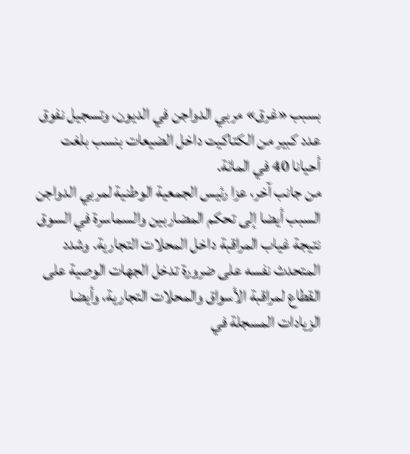بسبب «غرق» مربي الدواجن في الديون، وتسجيل نفوق عدد كبير من الكتاكيت داخل الضيعات بنسب بلغت أحيانا 40 في المائة.
من جانب آخر، عزا رئيس الجمعية الوطنية لمربي الدواجن السبب أيضا إلى تحكم المضاربين والسماسرة في السوق نتيجة غياب المراقبة داخل المحلات التجارية. وشدد المتحدث نفسه على ضرورة تدخل الجهات الوصية على القطاع لمراقبة الأسواق والمحلات التجارية، وأيضا الزيادات المسجلة في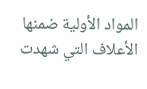المواد الأولية ضمنها الأعلاف التي شهدت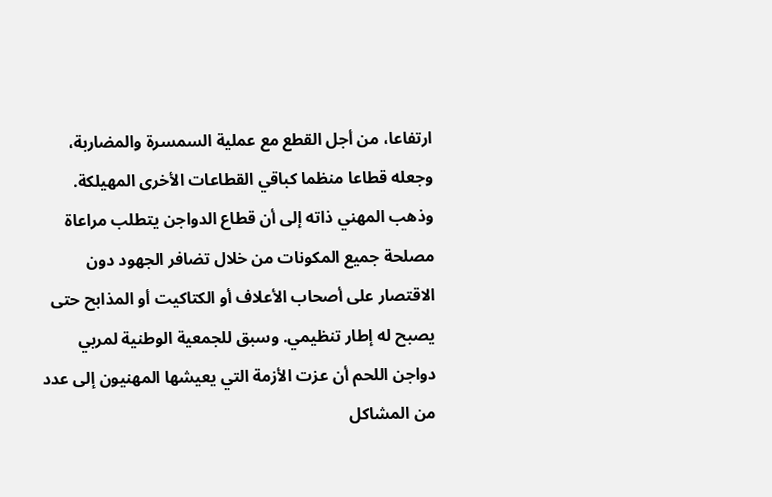ارتفاعا، من أجل القطع مع عملية السمسرة والمضاربة، وجعله قطاعا منظما كباقي القطاعات الأخرى المهيلكة.
وذهب المهني ذاته إلى أن قطاع الدواجن يتطلب مراعاة مصلحة جميع المكونات من خلال تضافر الجهود دون الاقتصار على أصحاب الأعلاف أو الكتاكيت أو المذابح حتى يصبح له إطار تنظيمي. وسبق للجمعية الوطنية لمربي دواجن اللحم أن عزت الأزمة التي يعيشها المهنيون إلى عدد من المشاكل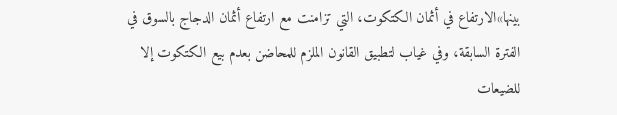بينها»الارتفاع في أثمان الكتكوت، التي تزامنت مع ارتفاع أثمان الدجاج بالسوق في الفترة السابقة، وفي غياب لتطبيق القانون الملزم للمحاضن بعدم بيع الكتكوت إلا للضيعات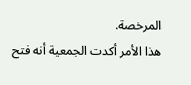المرخصة.
هذا الأمر أكدت الجمعية أنه فتح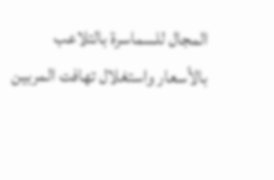المجال للسماسرة بالتلاعب بالأسعار واستغلال تهافت المربين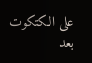على الكتكوت بعد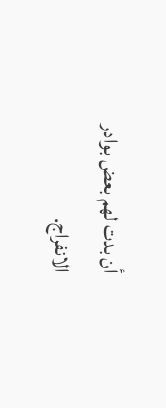أن بدت لهم بعض بوادر الانفراج.